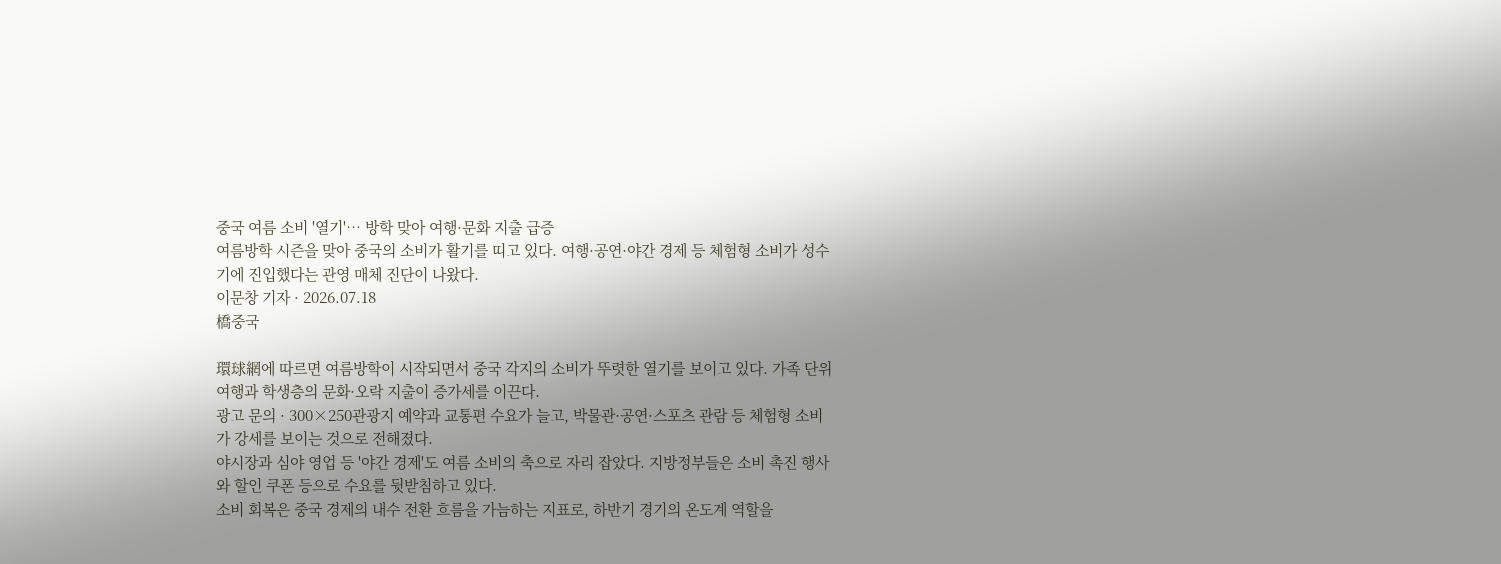중국 여름 소비 '열기'… 방학 맞아 여행·문화 지출 급증
여름방학 시즌을 맞아 중국의 소비가 활기를 띠고 있다. 여행·공연·야간 경제 등 체험형 소비가 성수기에 진입했다는 관영 매체 진단이 나왔다.
이문창 기자 · 2026.07.18
橋중국

環球網에 따르면 여름방학이 시작되면서 중국 각지의 소비가 뚜렷한 열기를 보이고 있다. 가족 단위 여행과 학생층의 문화·오락 지출이 증가세를 이끈다.
광고 문의 · 300×250관광지 예약과 교통편 수요가 늘고, 박물관·공연·스포츠 관람 등 체험형 소비가 강세를 보이는 것으로 전해졌다.
야시장과 심야 영업 등 '야간 경제'도 여름 소비의 축으로 자리 잡았다. 지방정부들은 소비 촉진 행사와 할인 쿠폰 등으로 수요를 뒷받침하고 있다.
소비 회복은 중국 경제의 내수 전환 흐름을 가늠하는 지표로, 하반기 경기의 온도계 역할을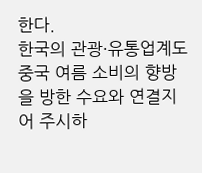한다.
한국의 관광·유통업계도 중국 여름 소비의 향방을 방한 수요와 연결지어 주시하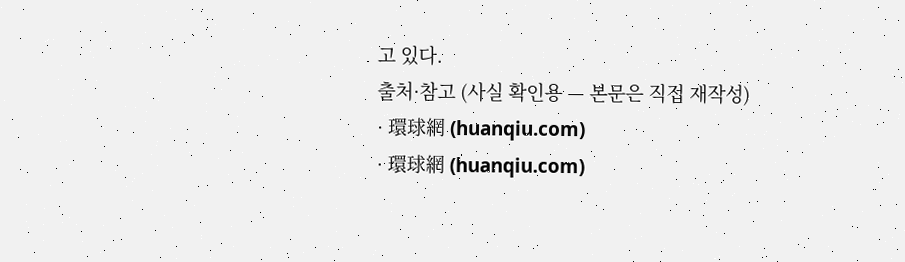고 있다.
출처·참고 (사실 확인용 — 본문은 직접 재작성)
· 環球網 (huanqiu.com)
· 環球網 (huanqiu.com)